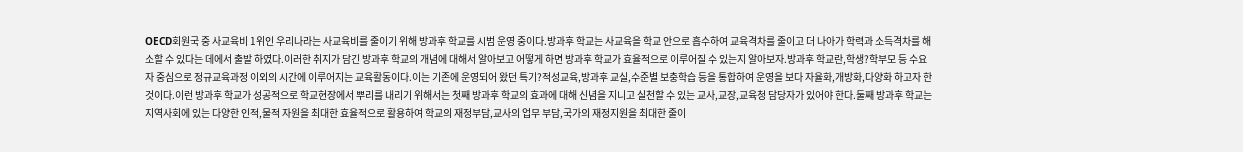OECD회원국 중 사교육비 1위인 우리나라는 사교육비를 줄이기 위해 방과후 학교를 시범 운영 중이다.방과후 학교는 사교육을 학교 안으로 흡수하여 교육격차를 줄이고 더 나아가 학력과 소득격차를 해소할 수 있다는 데에서 출발 하였다.이러한 취지가 담긴 방과후 학교의 개념에 대해서 알아보고 어떻게 하면 방과후 학교가 효율적으로 이루어질 수 있는지 알아보자.방과후 학교란,학생?학부모 등 수요자 중심으로 정규교육과정 이외의 시간에 이루어지는 교육활동이다.이는 기존에 운영되어 왔던 특기?적성교육,방과후 교실,수준별 보충학습 등을 통합하여 운영을 보다 자율화,개방화,다양화 하고자 한 것이다.이런 방과후 학교가 성공적으로 학교현장에서 뿌리를 내리기 위해서는 첫째 방과후 학교의 효과에 대해 신념을 지니고 실천할 수 있는 교사,교장,교육청 담당자가 있어야 한다.둘째 방과후 학교는 지역사회에 있는 다양한 인적,물적 자원을 최대한 효율적으로 활용하여 학교의 재정부담,교사의 업무 부담,국가의 재정지원을 최대한 줄이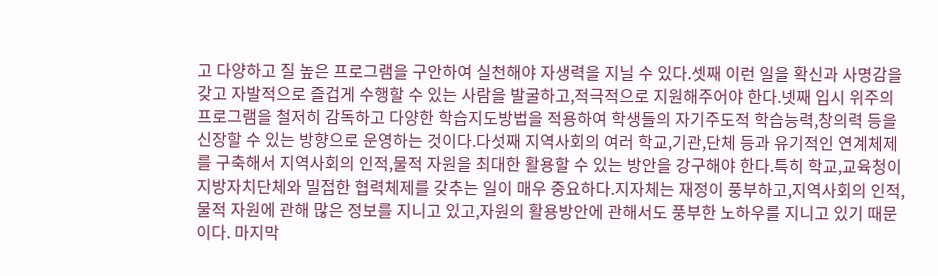고 다양하고 질 높은 프로그램을 구안하여 실천해야 자생력을 지닐 수 있다.셋째 이런 일을 확신과 사명감을 갖고 자발적으로 즐겁게 수행할 수 있는 사람을 발굴하고,적극적으로 지원해주어야 한다.넷째 입시 위주의 프로그램을 철저히 감독하고 다양한 학습지도방법을 적용하여 학생들의 자기주도적 학습능력,창의력 등을 신장할 수 있는 방향으로 운영하는 것이다.다섯째 지역사회의 여러 학교,기관,단체 등과 유기적인 연계체제를 구축해서 지역사회의 인적,물적 자원을 최대한 활용할 수 있는 방안을 강구해야 한다.특히 학교,교육청이 지방자치단체와 밀접한 협력체제를 갖추는 일이 매우 중요하다.지자체는 재정이 풍부하고,지역사회의 인적,물적 자원에 관해 많은 정보를 지니고 있고,자원의 활용방안에 관해서도 풍부한 노하우를 지니고 있기 때문이다. 마지막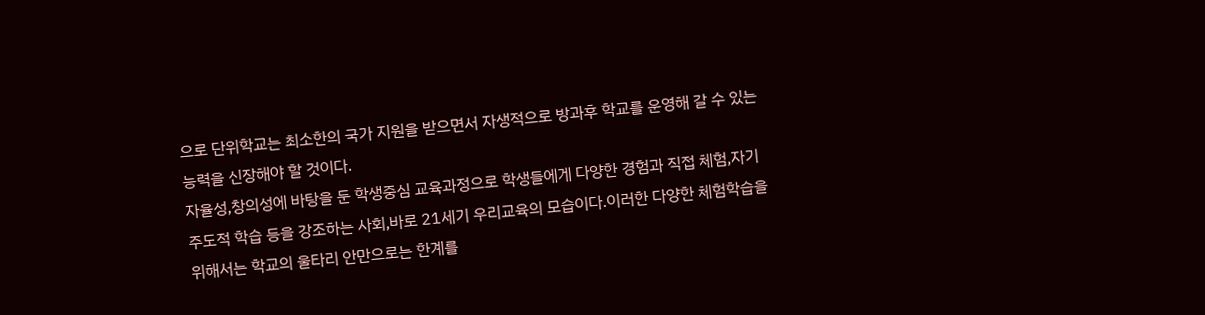으로 단위학교는 최소한의 국가 지원을 받으면서 자생적으로 방과후 학교를 운영해 갈 수 있는 능력을 신장해야 할 것이다.
자율성,창의성에 바탕을 둔 학생중심 교육과정으로 학생들에게 다양한 경험과 직접 체험,자기 주도적 학습 등을 강조하는 사회,바로 21세기 우리교육의 모습이다.이러한 다양한 체험학습을 위해서는 학교의 울타리 안만으로는 한계를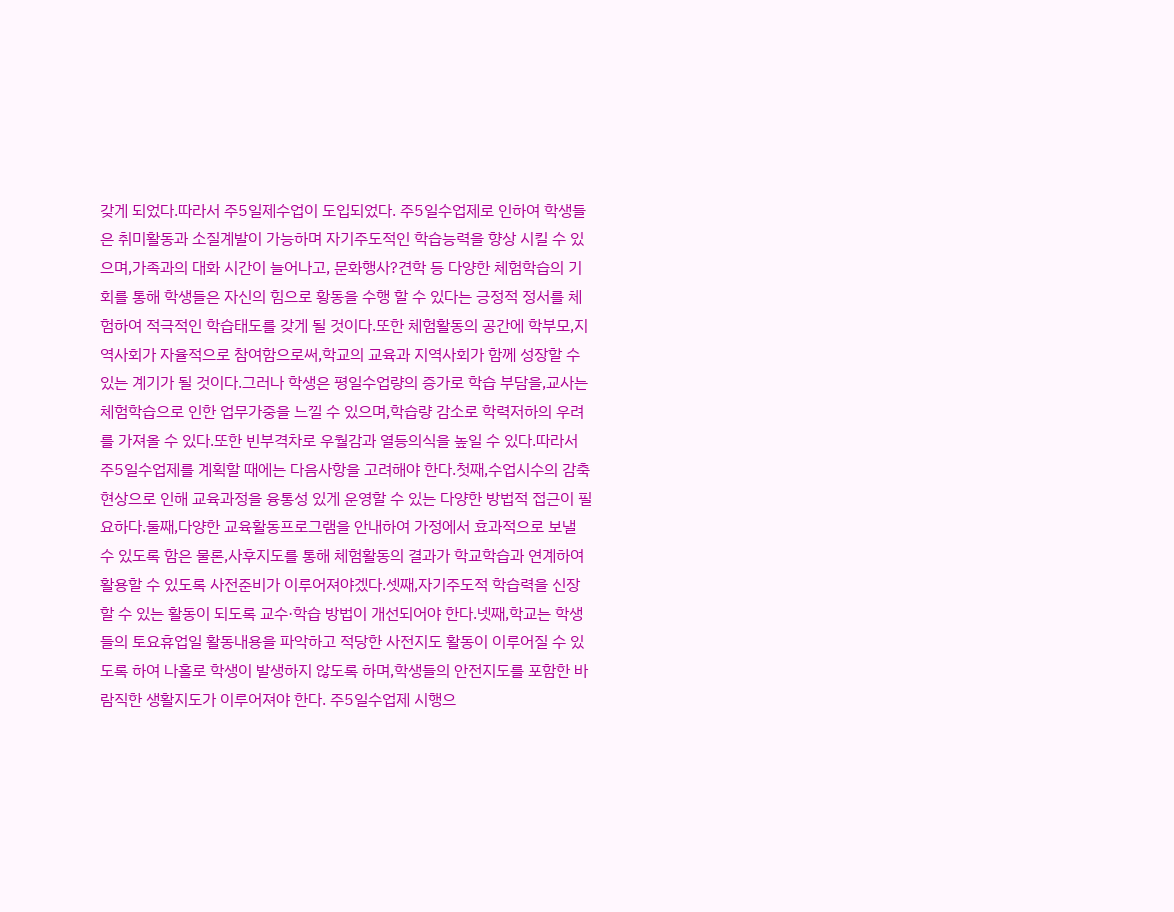갖게 되었다.따라서 주5일제수업이 도입되었다. 주5일수업제로 인하여 학생들은 취미활동과 소질계발이 가능하며 자기주도적인 학습능력을 향상 시킬 수 있으며,가족과의 대화 시간이 늘어나고, 문화행사?견학 등 다양한 체험학습의 기회를 통해 학생들은 자신의 힘으로 황동을 수행 할 수 있다는 긍정적 정서를 체험하여 적극적인 학습태도를 갖게 될 것이다.또한 체험활동의 공간에 학부모,지역사회가 자율적으로 참여함으로써,학교의 교육과 지역사회가 함께 성장할 수 있는 계기가 될 것이다.그러나 학생은 평일수업량의 증가로 학습 부담을,교사는 체험학습으로 인한 업무가중을 느낄 수 있으며,학습량 감소로 학력저하의 우려를 가져올 수 있다.또한 빈부격차로 우월감과 열등의식을 높일 수 있다.따라서 주5일수업제를 계획할 때에는 다음사항을 고려해야 한다.첫째,수업시수의 감축현상으로 인해 교육과정을 융통성 있게 운영할 수 있는 다양한 방법적 접근이 필요하다.둘째,다양한 교육활동프로그램을 안내하여 가정에서 효과적으로 보낼 수 있도록 함은 물론,사후지도를 통해 체험활동의 결과가 학교학습과 연계하여 활용할 수 있도록 사전준비가 이루어져야겠다.셋째,자기주도적 학습력을 신장할 수 있는 활동이 되도록 교수·학습 방법이 개선되어야 한다.넷째,학교는 학생들의 토요휴업일 활동내용을 파악하고 적당한 사전지도 활동이 이루어질 수 있도록 하여 나홀로 학생이 발생하지 않도록 하며,학생들의 안전지도를 포함한 바람직한 생활지도가 이루어져야 한다. 주5일수업제 시행으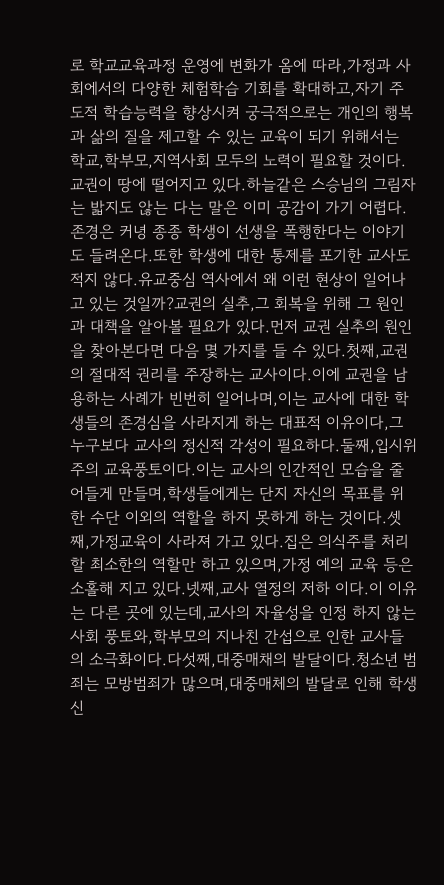로 학교교육과정 운영에 변화가 옴에 따라,가정과 사회에서의 다양한 체험학습 기회를 확대하고,자기 주도적 학습능력을 향상시켜 궁극적으로는 개인의 행복과 삶의 질을 제고할 수 있는 교육이 되기 위해서는 학교,학부모,지역사회 모두의 노력이 필요할 것이다.
교권이 땅에 떨어지고 있다.하늘같은 스승님의 그림자는 밟지도 않는 다는 말은 이미 공감이 가기 어렵다.존경은 커녕 종종 학생이 선생을 폭행한다는 이야기도 들려온다.또한 학생에 대한 통제를 포기한 교사도 적지 않다.유교중심 역사에서 왜 이런 현상이 일어나고 있는 것일까?교권의 실추,그 회복을 위해 그 원인과 대책을 알아볼 필요가 있다.먼저 교권 실추의 원인을 찾아본다면 다음 몇 가지를 들 수 있다.첫째,교권의 절대적 권리를 주장하는 교사이다.이에 교권을 남용하는 사례가 빈번히 일어나며,이는 교사에 대한 학생들의 존경심을 사라지게 하는 대표적 이유이다,그 누구보다 교사의 정신적 각성이 필요하다.둘째,입시위주의 교육풍토이다.이는 교사의 인간적인 모습을 줄어들게 만들며,학생들에게는 단지 자신의 목표를 위한 수단 이외의 역할을 하지 못하게 하는 것이다.셋째,가정교육이 사라져 가고 있다.집은 의식주를 처리할 최소한의 역할만 하고 있으며,가정 예의 교육 등은 소홀해 지고 있다.넷째,교사 열정의 저하 이다.이 이유는 다른 곳에 있는데,교사의 자율성을 인정 하지 않는 사회 풍토와,학부모의 지나친 간섭으로 인한 교사들의 소극화이다.다섯째,대중매채의 발달이다.청소년 범죄는 모방범죄가 많으며,대중매체의 발달로 인해 학생신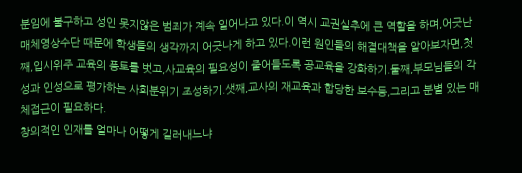분임에 불구하고 성인 못지않은 범죄가 계속 일어나고 있다.이 역시 교권실추에 큰 역할을 하며,어긋난 매체영상수단 때문에 학생들의 생각까지 어긋나게 하고 있다.이런 원인들의 해결대책을 알아보자면,첫째,입시위주 교육의 풍토를 벗고,사교육의 필요성이 줄어들도록 공교육을 강화하기.둘째,부모님들의 각성과 인성으로 평가하는 사회분위기 조성하기.샛째,교사의 재교육과 합당한 보수등,그리고 분별 있는 매체접근이 필요하다.
창의적인 인재를 얼마나 어떻게 길러내느냐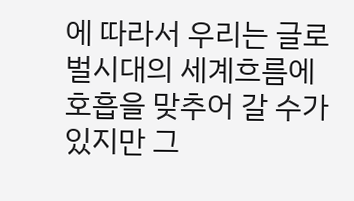에 따라서 우리는 글로벌시대의 세계흐름에 호흡을 맞추어 갈 수가 있지만 그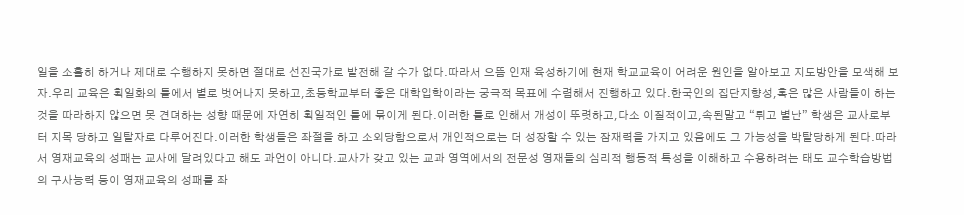일을 소홀히 하거나 제대로 수행하지 못하면 절대로 선진국가로 발전해 갈 수가 없다.따라서 으뜸 인재 육성하기에 현재 학교교육이 어려운 원인을 알아보고 지도방안을 모색해 보자.우리 교육은 획일화의 틀에서 별로 벗어나지 못하고,초등학교부터 좋은 대학입학이라는 궁극적 목표에 수렴해서 진행하고 있다.한국인의 집단지향성,혹은 많은 사람들이 하는 것을 따라하지 않으면 못 견뎌하는 성향 때문에 자연히 획일적인 틀에 묶이게 된다.이러한 틀로 인해서 개성이 뚜렷하고,다소 이질적이고,속된말고 “튀고 별난” 학생은 교사로부터 지목 당하고 일탈자로 다루어진다.이러한 학생들은 좌절을 하고 소외당함으로서 개인적으로는 더 성장할 수 있는 잠재력을 가지고 있음에도 그 가능성을 박탈당하게 된다.따라서 영재교육의 성패는 교사에 달려있다고 해도 과언이 아니다.교사가 갖고 있는 교과 영역에서의 전문성 영재들의 심리적 행동적 특성을 이해하고 수용하려는 태도 교수학습방법의 구사능력 등이 영재교육의 성패를 좌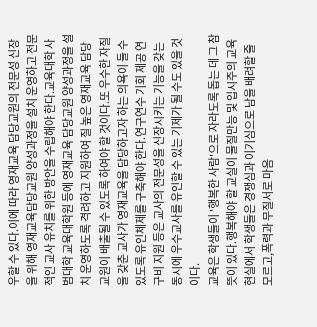우할 수 있다.이에 따라 영재교육 담당교원의 전문성 신장을 위해 영재교육담당교원 양성과정을 설치 운영하고 전문적인 교사 유치를 위한 방안을 수립해야 한다.교육대학 사범대학 교육대학원 등에 영재교육 담당교원 양성과정을 설치 운영하도록 격려하고 지원하여 질 높은 영재교육 담당교원이 배출될 수 있도록 하여야 할 것이다.또 우수한 자질을 갖춘 교사가 영재교육을 담당하고자 하는 의욕이 들 수 있도록 유인체제를 구축해야 한다.연구연수 기회 제공 연구비 지원 등은 교사의 전문성을 신장시키는 기능을 갖는 동시에 우수교사를 유인할 수 있는 기제가 될 수도 있을 것이다.
교육은 학생들이 '행복한 사람'으로 자라도록 돕는 데 그 참뜻이 있다.행복해야 할 교실이 물질만능 및 입시주의 교육현실에서 학생들은 경쟁심과 이기심으로 남을 배려할 줄 모르고,폭력과 무질서로 마음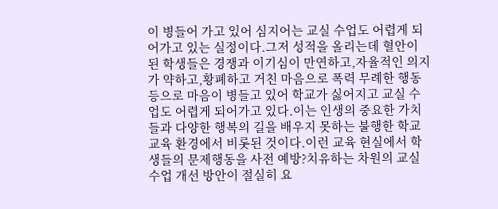이 병들어 가고 있어 심지어는 교실 수업도 어렵게 되어가고 있는 실정이다.그저 성적을 올리는데 혈안이 된 학생들은 경쟁과 이기심이 만연하고,자율적인 의지가 약하고,황폐하고 거친 마음으로 폭력 무례한 행동 등으로 마음이 병들고 있어 학교가 싫어지고 교실 수업도 어렵게 되어가고 있다.이는 인생의 중요한 가치들과 다양한 행복의 길을 배우지 못하는 불행한 학교교육 환경에서 비롯된 것이다.이런 교육 현실에서 학생들의 문제행동을 사전 예방?치유하는 차원의 교실수업 개선 방안이 절실히 요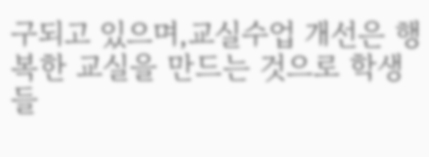구되고 있으며,교실수업 개선은 행복한 교실을 만드는 것으로 학생들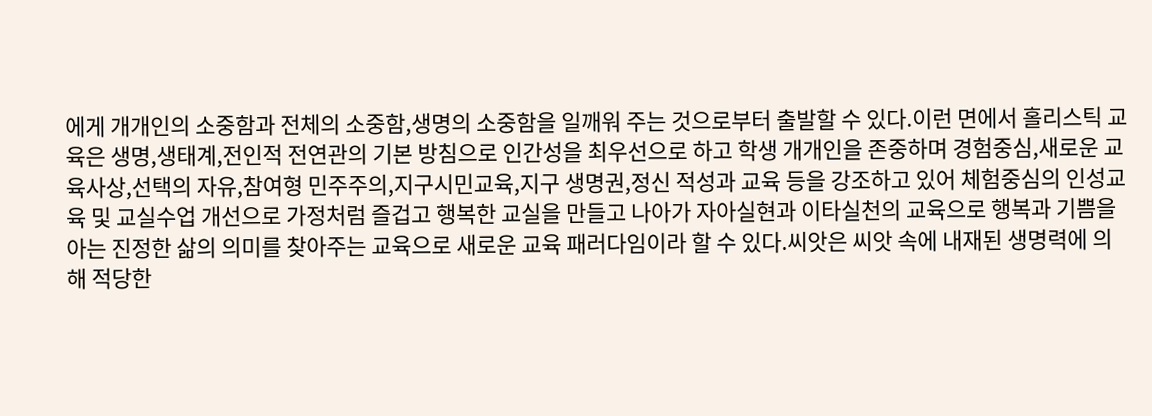에게 개개인의 소중함과 전체의 소중함,생명의 소중함을 일깨워 주는 것으로부터 출발할 수 있다.이런 면에서 홀리스틱 교육은 생명,생태계,전인적 전연관의 기본 방침으로 인간성을 최우선으로 하고 학생 개개인을 존중하며 경험중심,새로운 교육사상,선택의 자유,참여형 민주주의,지구시민교육,지구 생명권,정신 적성과 교육 등을 강조하고 있어 체험중심의 인성교육 및 교실수업 개선으로 가정처럼 즐겁고 행복한 교실을 만들고 나아가 자아실현과 이타실천의 교육으로 행복과 기쁨을 아는 진정한 삶의 의미를 찾아주는 교육으로 새로운 교육 패러다임이라 할 수 있다.씨앗은 씨앗 속에 내재된 생명력에 의해 적당한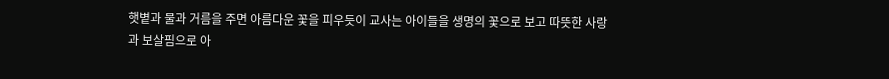햇볕과 물과 거름을 주면 아름다운 꽃을 피우듯이 교사는 아이들을 생명의 꽃으로 보고 따뜻한 사랑과 보살핌으로 아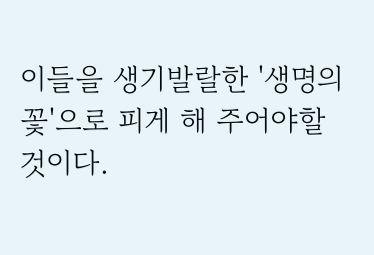이들을 생기발랄한 '생명의 꽃'으로 피게 해 주어야할 것이다.